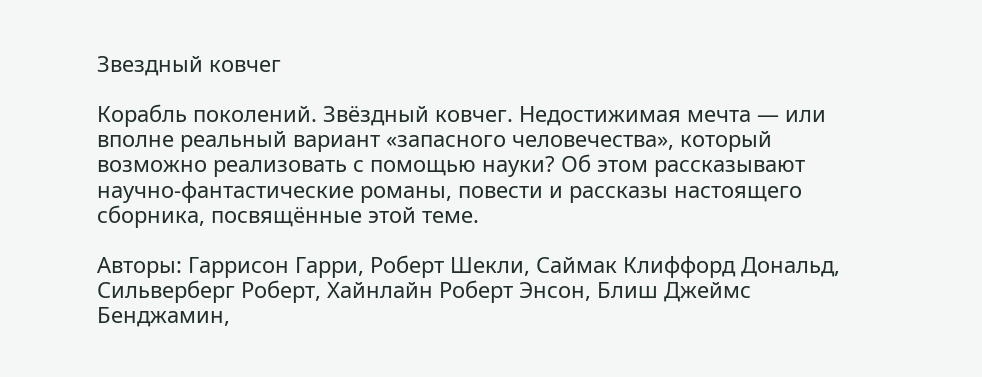Звездный ковчег

Корабль поколений. Звёздный ковчег. Недостижимая мечта — или вполне реальный вариант «запасного человечества», который возможно реализовать с помощью науки? Об этом рассказывают научно-фантастические романы, повести и рассказы настоящего сборника, посвящённые этой теме.

Авторы: Гаррисон Гарри, Роберт Шекли, Саймак Клиффорд Дональд, Сильверберг Роберт, Хайнлайн Роберт Энсон, Блиш Джеймс Бенджамин,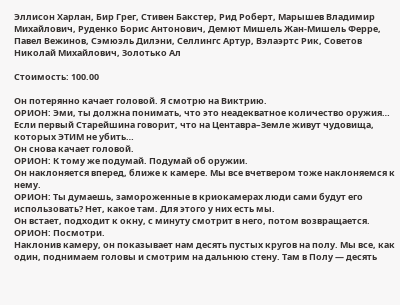Эллисон Харлан, Бир Грег, Стивен Бакстер, Рид Роберт, Марышев Владимир Михайлович, Руденко Борис Антонович, Демют Мишель Жан-Мишель Ферре, Павел Вежинов, Сэмюэль Дилэни, Селлингс Артур, Вэлаэртс Рик, Советов Николай Михайлович, Золотько Ал

Стоимость: 100.00

Он потерянно качает головой. Я смотрю на Виктрию.
ОРИОН: Эми, ты должна понимать, что это неадекватное количество оружия… Если первый Старейшина говорит, что на Центавра–Земле живут чудовища, которых ЭТИМ не убить…
Он снова качает головой.
ОРИОН: К тому же подумай. Подумай об оружии.
Он наклоняется вперед, ближе к камере. Мы все вчетвером тоже наклоняемся к нему.
ОРИОН: Ты думаешь, замороженные в криокамерах люди сами будут его использовать? Нет, какое там. Для этого у них есть мы.
Он встает, подходит к окну, с минуту смотрит в него, потом возвращается.
ОРИОН: Посмотри.
Наклонив камеру, он показывает нам десять пустых кругов на полу. Мы все, как один, поднимаем головы и смотрим на дальнюю стену. Там в Полу — десять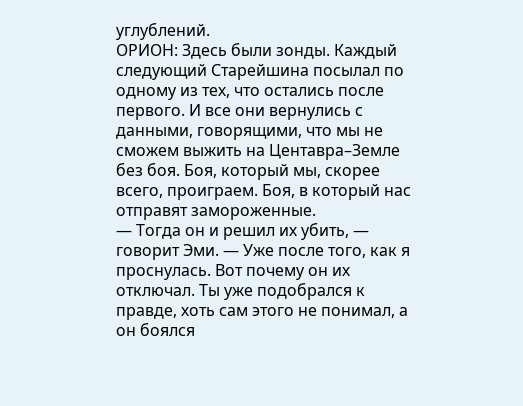углублений.
ОРИОН: Здесь были зонды. Каждый следующий Старейшина посылал по одному из тех, что остались после первого. И все они вернулись с данными, говорящими, что мы не сможем выжить на Центавра–Земле без боя. Боя, который мы, скорее всего, проиграем. Боя, в который нас отправят замороженные.
— Тогда он и решил их убить, — говорит Эми. — Уже после того, как я проснулась. Вот почему он их отключал. Ты уже подобрался к правде, хоть сам этого не понимал, а он боялся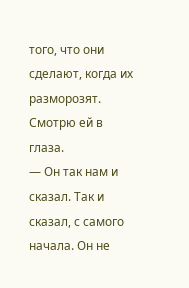того, что они сделают, когда их разморозят.
Смотрю ей в глаза.
— Он так нам и сказал. Так и сказал, с самого начала. Он не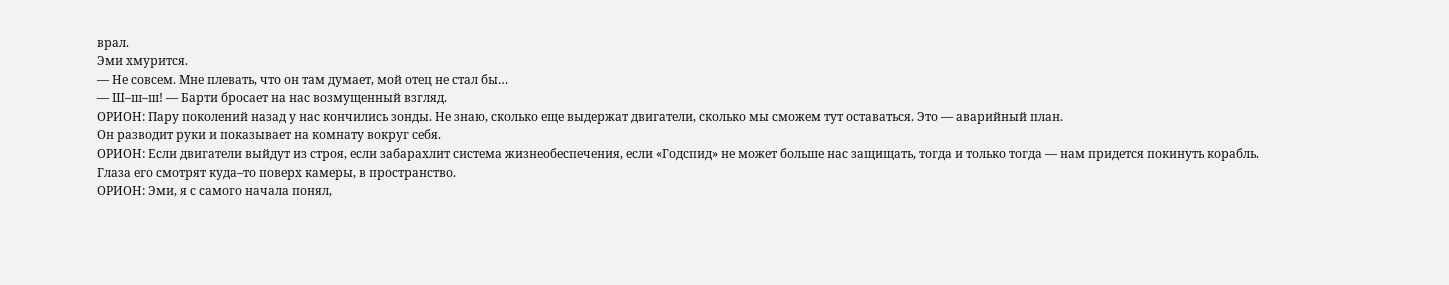врал.
Эми хмурится.
— Не совсем. Мне плевать, что он там думает, мой отец не стал бы…
— Ш–ш–ш! — Барти бросает на нас возмущенный взгляд.
ОРИОН: Пару поколений назад у нас кончились зонды. Не знаю, сколько еще выдержат двигатели, сколько мы сможем тут оставаться. Это — аварийный план.
Он разводит руки и показывает на комнату вокруг себя.
ОРИОН: Если двигатели выйдут из строя, если забарахлит система жизнеобеспечения, если «Годспид» не может больше нас защищать, тогда и только тогда — нам придется покинуть корабль.
Глаза его смотрят куда–то поверх камеры, в пространство.
ОРИОН: Эми, я с самого начала понял,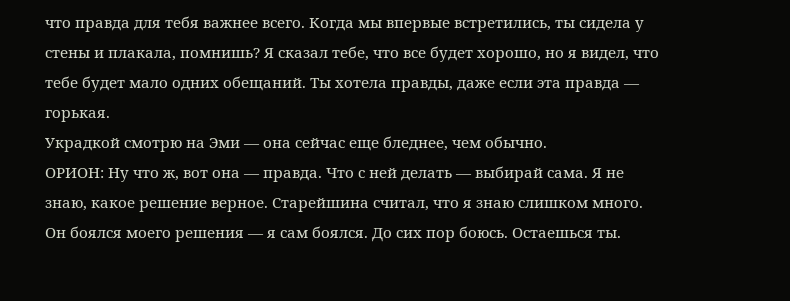что правда для тебя важнее всего. Когда мы впервые встретились, ты сидела у стены и плакала, помнишь? Я сказал тебе, что все будет хорошо, но я видел, что тебе будет мало одних обещаний. Ты хотела правды, даже если эта правда — горькая.
Украдкой смотрю на Эми — она сейчас еще бледнее, чем обычно.
ОРИОН: Ну что ж, вот она — правда. Что с ней делать — выбирай сама. Я не знаю, какое решение верное. Старейшина считал, что я знаю слишком много. Он боялся моего решения — я сам боялся. До сих пор боюсь. Остаешься ты.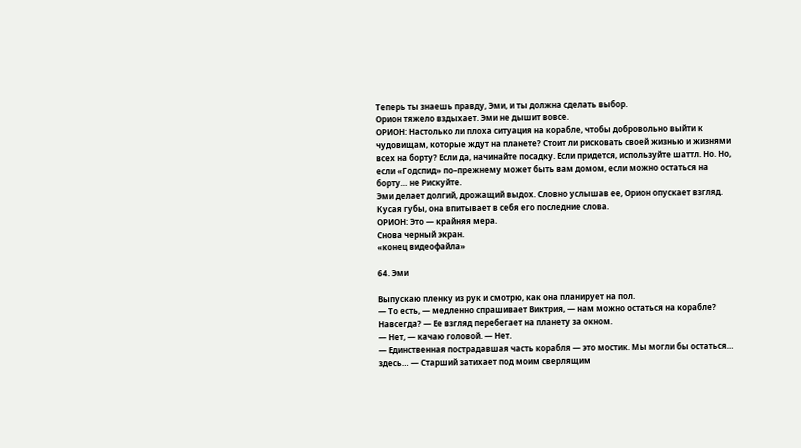Теперь ты знаешь правду, Эми, и ты должна сделать выбор.
Орион тяжело вздыхает. Эми не дышит вовсе.
ОРИОН: Настолько ли плоха ситуация на корабле, чтобы добровольно выйти к чудовищам, которые ждут на планете? Стоит ли рисковать своей жизнью и жизнями всех на борту? Если да, начинайте посадку. Если придется, используйте шаттл. Но. Но, если «Годспид» по–прежнему может быть вам домом, если можно остаться на борту… не Рискуйте.
Эми делает долгий, дрожащий выдох. Словно услышав ее, Орион опускает взгляд. Кусая губы, она впитывает в себя его последние слова.
ОРИОН: Это — крайняя мера.
Снова черный экран.
«конец видеофайла»

64. Эми

Выпускаю пленку из рук и смотрю, как она планирует на пол.
— То есть, — медленно спрашивает Виктрия, — нам можно остаться на корабле? Навсегда? — Ее взгляд перебегает на планету за окном.
— Нет, — качаю головой. — Нет.
— Единственная пострадавшая часть корабля — это мостик. Мы могли бы остаться… здесь… — Старший затихает под моим сверлящим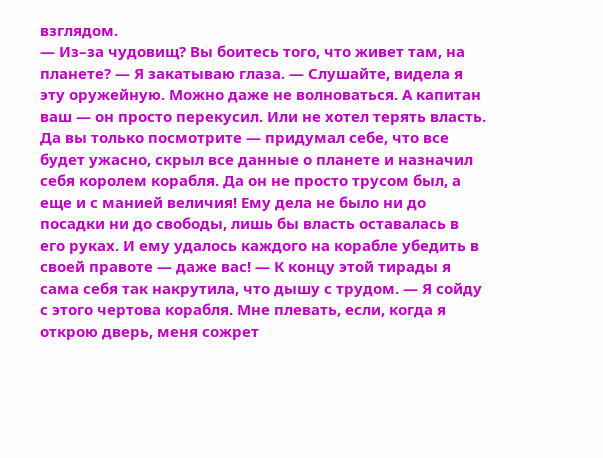взглядом.
— Из–за чудовищ? Вы боитесь того, что живет там, на планете? — Я закатываю глаза. — Слушайте, видела я эту оружейную. Можно даже не волноваться. А капитан ваш — он просто перекусил. Или не хотел терять власть. Да вы только посмотрите — придумал себе, что все будет ужасно, скрыл все данные о планете и назначил себя королем корабля. Да он не просто трусом был, а еще и с манией величия! Ему дела не было ни до посадки ни до свободы, лишь бы власть оставалась в его руках. И ему удалось каждого на корабле убедить в своей правоте — даже вас! — К концу этой тирады я сама себя так накрутила, что дышу с трудом. — Я сойду с этого чертова корабля. Мне плевать, если, когда я открою дверь, меня сожрет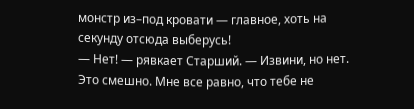монстр из–под кровати — главное, хоть на секунду отсюда выберусь!
— Нет! — рявкает Старший. — Извини, но нет. Это смешно. Мне все равно, что тебе не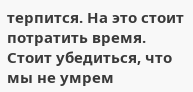терпится. На это стоит потратить время. Стоит убедиться, что мы не умрем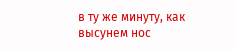в ту же минуту, как высунем нос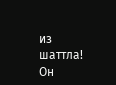из шаттла!
Он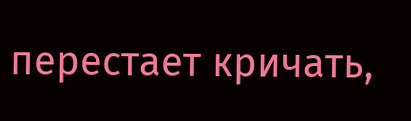перестает кричать,